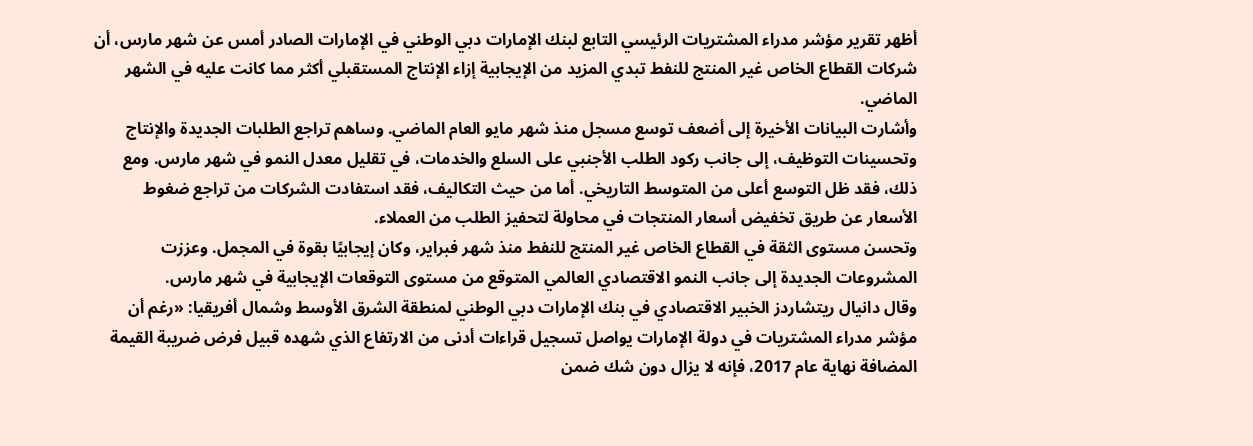أظهر تقرير مؤشر مدراء المشتريات الرئيسي التابع لبنك الإمارات دبي الوطني في الإمارات الصادر أمس عن شهر مارس، أن شركات القطاع الخاص غير المنتج للنفط تبدي المزيد من الإيجابية إزاء الإنتاج المستقبلي أكثر مما كانت عليه في الشهر الماضي.
وأشارت البيانات الأخيرة إلى أضعف توسع مسجل منذ شهر مايو العام الماضي. وساهم تراجع الطلبات الجديدة والإنتاج وتحسينات التوظيف، إلى جانب ركود الطلب الأجنبي على السلع والخدمات، في تقليل معدل النمو في شهر مارس. ومع ذلك، فقد ظل التوسع أعلى من المتوسط التاريخي. أما من حيث التكاليف، فقد استفادت الشركات من تراجع ضغوط الأسعار عن طريق تخفيض أسعار المنتجات في محاولة لتحفيز الطلب من العملاء.
وتحسن مستوى الثقة في القطاع الخاص غير المنتج للنفط منذ شهر فبراير، وكان إيجابيًا بقوة في المجمل. وعززت المشروعات الجديدة إلى جانب النمو الاقتصادي العالمي المتوقع من مستوى التوقعات الإيجابية في شهر مارس.
وقال دانيال ريتشاردز الخبير الاقتصادي في بنك الإمارات دبي الوطني لمنطقة الشرق الأوسط وشمال أفريقيا: «رغم أن مؤشر مدراء المشتريات في دولة الإمارات يواصل تسجيل قراءات أدنى من الارتفاع الذي شهده قبيل فرض ضريبة القيمة المضافة نهاية عام 2017، فإنه لا يزال دون شك ضمن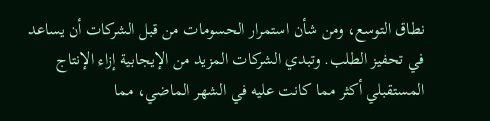نطاق التوسع، ومن شأن استمرار الحسومات من قبل الشركات أن يساعد في تحفيز الطلب. وتبدي الشركات المزيد من الإيجابية إزاء الإنتاج المستقبلي أكثر مما كانت عليه في الشهر الماضي، مما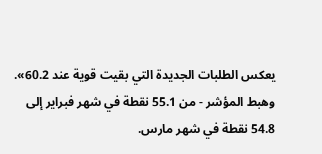يعكس الطلبات الجديدة التي بقيت قوية عند 60.2».
وهبط المؤشر - من 55.1 نقطة في شهر فبراير إلى 54.8 نقطة في شهر مارس.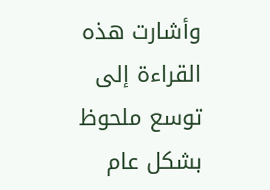وأشارت هذه القراءة إلى توسع ملحوظ بشكل عام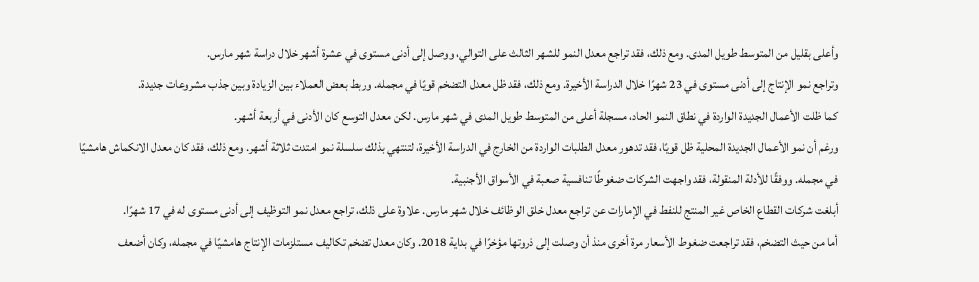وأعلى بقليل من المتوسط طويل المدى. ومع ذلك، فقد تراجع معدل النمو للشهر الثالث على التوالي، ووصل إلى أدنى مستوى في عشرة أشهر خلال دراسة شهر مارس.
وتراجع نمو الإنتاج إلى أدنى مستوى في 23 شهرًا خلال الدراسة الأخيرة. ومع ذلك، فقد ظل معدل التضخم قويًا في مجمله. وربط بعض العملاء بين الزيادة وبين جذب مشروعات جديدة.
كما ظلت الأعمال الجديدة الواردة في نطاق النمو الحاد، مسجلة أعلى من المتوسط طويل المدى في شهر مارس. لكن معدل التوسع كان الأدنى في أربعة أشهر.
ورغم أن نمو الأعمال الجديدة المحلية ظل قويًا، فقد تدهور معدل الطلبات الواردة من الخارج في الدراسة الأخيرة، لتنتهي بذلك سلسلة نمو امتدت ثلاثة أشهر. ومع ذلك، فقد كان معدل الانكماش هامشيًا في مجمله. ووفقًا للأدلة المنقولة، فقد واجهت الشركات ضغوطًا تنافسية صعبة في الأسواق الأجنبية.
أبلغت شركات القطاع الخاص غير المنتج للنفط في الإمارات عن تراجع معدل خلق الوظائف خلال شهر مارس. علاوة على ذلك، تراجع معدل نمو التوظيف إلى أدنى مستوى له في 17 شهرًا.
أما من حيث التضخم، فقد تراجعت ضغوط الأسعار مرة أخرى منذ أن وصلت إلى ذروتها مؤخرًا في بداية 2018. وكان معدل تضخم تكاليف مستلزمات الإنتاج هامشيًا في مجمله، وكان أضعف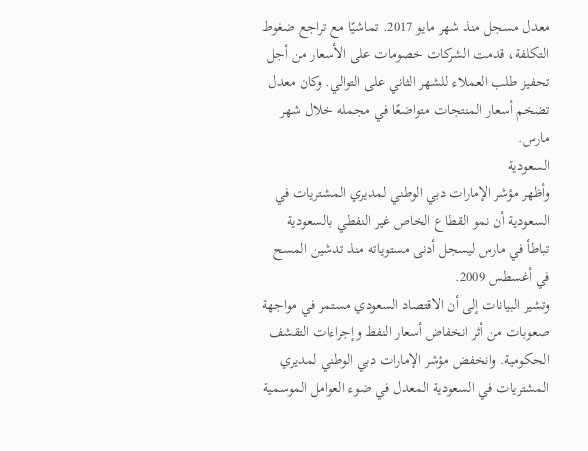معدل مسجل منذ شهر مايو 2017. تماشيًا مع تراجع ضغوط التكلفة، قدمت الشركات خصومات على الأسعار من أجل تحفيز طلب العملاء للشهر الثاني على التوالي. وكان معدل تضخم أسعار المنتجات متواضعًا في مجمله خلال شهر مارس.
السعودية
وأظهر مؤشر الإمارات دبي الوطني لمديري المشتريات في السعودية أن نمو القطاع الخاص غير النفطي بالسعودية تباطأ في مارس ليسجل أدنى مستوياته منذ تدشين المسح في أغسطس 2009.
وتشير البيانات إلى أن الاقتصاد السعودي مستمر في مواجهة صعوبات من أثر انخفاض أسعار النفط وإجراءات التقشف الحكومية. وانخفض مؤشر الإمارات دبي الوطني لمديري المشتريات في السعودية المعدل في ضوء العوامل الموسمية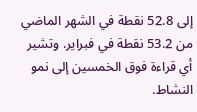إلى 52.8 نقطة في الشهر الماضي من 53.2 نقطة في فبراير. وتشير أي قراءة فوق الخمسين إلى نمو النشاط.